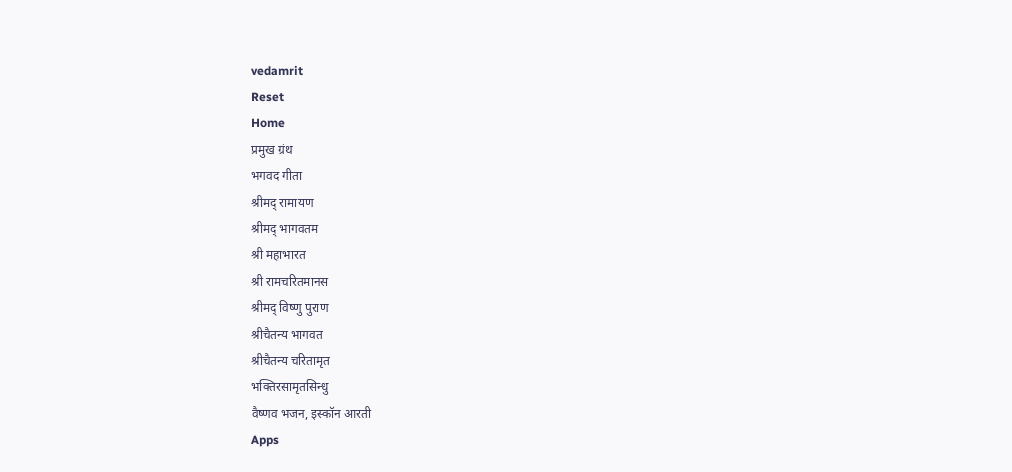vedamrit
Reset
Home
प्रमुख ग्रंथ
भगवद गीता
श्रीमद् रामायण
श्रीमद् भागवतम
श्री महाभारत
श्री रामचरितमानस
श्रीमद् विष्णु पुराण
श्रीचैतन्य भागवत
श्रीचैतन्य चरितामृत
भक्तिरसामृतसिन्धु
वैष्णव भजन, इस्कॉन आरती
Apps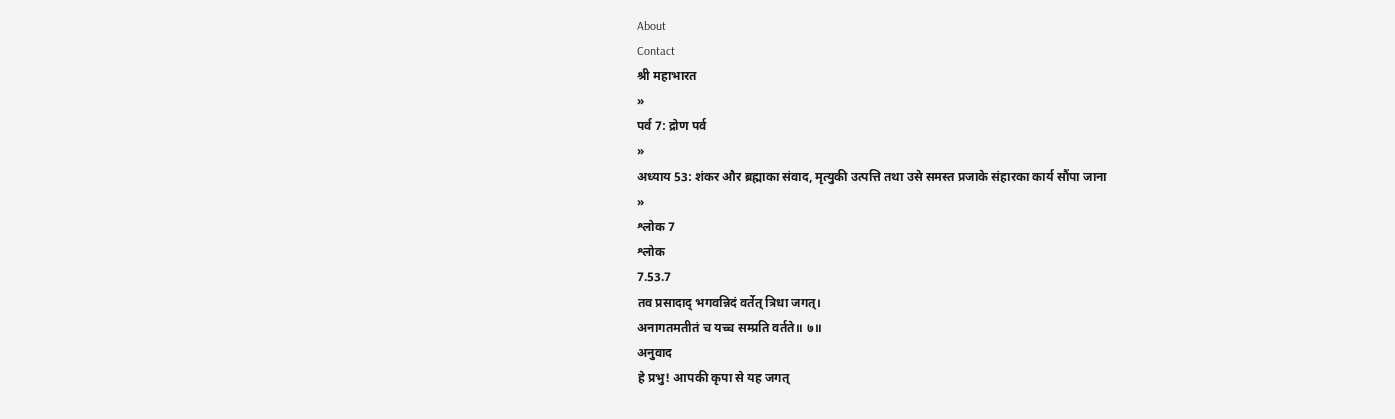About
Contact
श्री महाभारत
»
पर्व 7: द्रोण पर्व
»
अध्याय 53: शंकर और ब्रह्माका संवाद, मृत्युकी उत्पत्ति तथा उसे समस्त प्रजाके संहारका कार्य सौंपा जाना
»
श्लोक 7
श्लोक
7.53.7
तव प्रसादाद् भगवन्निदं वर्तेत् त्रिधा जगत्।
अनागतमतीतं च यच्च सम्प्रति वर्तते॥ ७॥
अनुवाद
हे प्रभु! आपकी कृपा से यह जगत्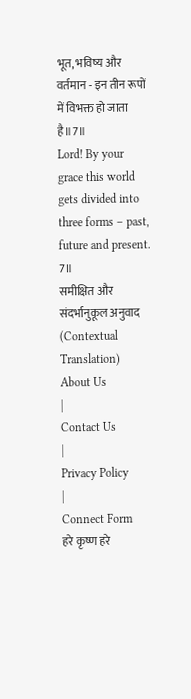भूत, भविष्य और वर्तमान - इन तीन रूपों में विभक्त हो जाता है॥7॥
Lord! By your grace this world gets divided into three forms – past, future and present. 7॥
समीक्षित और संदर्भानुकूल अनुवाद (Contextual Translation)
About Us
|
Contact Us
|
Privacy Policy
|
Connect Form
हरे कृष्ण हरे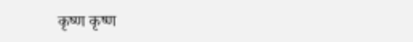कृष्ण कृष्ण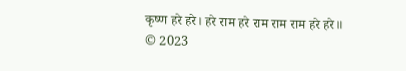कृष्ण हरे हरे। हरे राम हरे राम राम राम हरे हरे॥
© 2023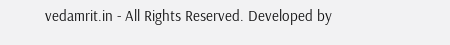vedamrit.in - All Rights Reserved. Developed by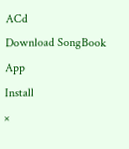ACd
Download SongBook App
Install
×